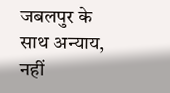जबलपुर के साथ अन्याय, नहीं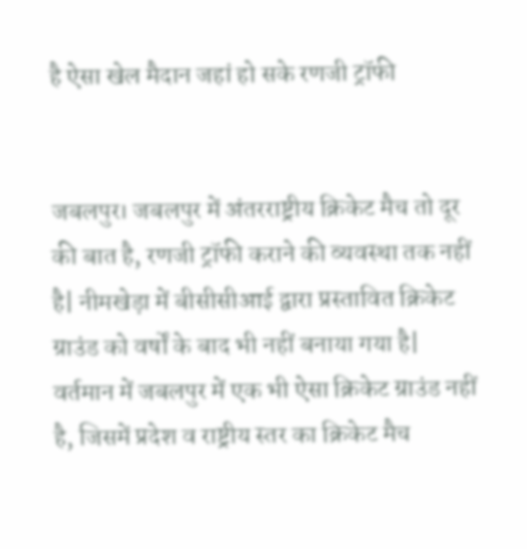है ऐसा खेल मैदान जहां हो सके रणजी ट्रॉफी


जबलपुर। जबलपुर में अंतरराष्ट्रीय क्रिकेट मैच तो दूर की बात है, रणजी ट्रॉफी कराने की व्यवस्था तक नहीं है| नीमखेड़ा में बीसीसीआई द्वारा प्रस्तावित क्रिकेट ग्राउंड को वर्षों के बाद भी नहीं बनाया गया है| वर्तमान में जबलपुर में एक भी ऐसा क्रिकेट ग्राउंड नहीं है, जिसमें प्रदेश व राष्ट्रीय स्तर का क्रिकेट मैच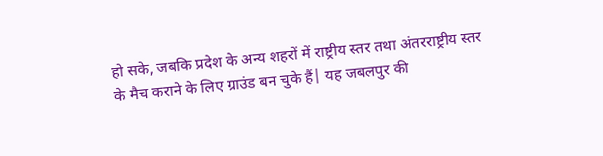हो सके, जबकि प्रदेश के अन्य शहरों में राष्ट्रीय स्तर तथा अंतरराष्ट्रीय स्तर के मैच कराने के लिए ग्राउंड बन चुके हैं| यह जबलपुर की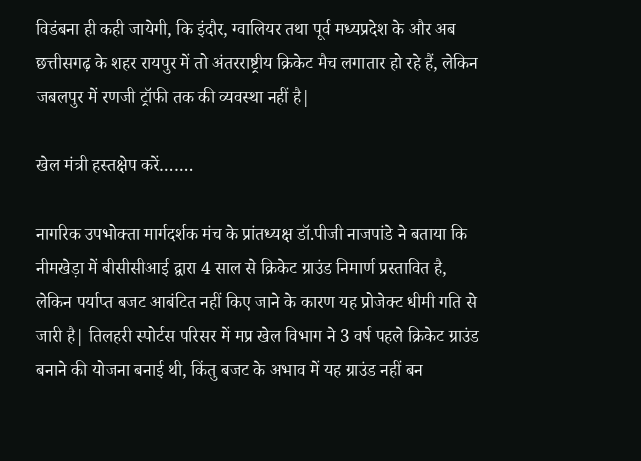विडंबना ही कही जायेगी, कि इंदौर, ग्वालियर तथा पूर्व मध्यप्रदेश के और अब छत्तीसगढ़ के शहर रायपुर में तो अंतरराष्ट्रीय क्रिकेट मैच लगातार हो रहे हैं, लेकिन जबलपुर में रणजी ट्रॉफी तक की व्यवस्था नहीं है|

खेल मंत्री हस्तक्षेप करें…….

नागरिक उपभोक्ता मार्गदर्शक मंच के प्रांतध्यक्ष डॉ.पीजी नाजपांडे ने बताया कि नीमखेड़ा में बीसीसीआई द्वारा 4 साल से क्रिकेट ग्राउंड निमार्ण प्रस्तावित है, लेकिन पर्याप्त बजट आबंटित नहीं किए जाने के कारण यह प्रोजेक्ट धीमी गति से जारी है| तिलहरी स्पोर्टस परिसर में मप्र खेल विभाग ने 3 वर्ष पहले क्रिकेट ग्राउंड बनाने की योजना बनाई थी, किंतु बजट के अभाव में यह ग्राउंड नहीं बन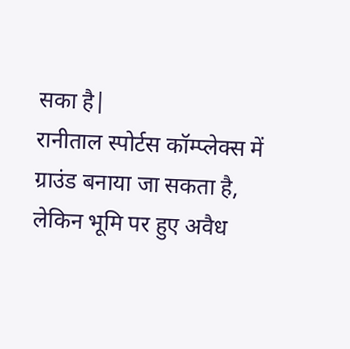सका है|
रानीताल स्पोर्टस कॉम्प्लेक्स में ग्राउंड बनाया जा सकता है, लेकिन भूमि पर हुए अवैध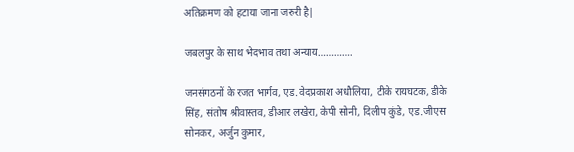अतिक्रमण को हटाया जाना जरुरी है|

जबलपुर के साथ भेदभाव तथा अन्याय………….

जनसंगठनों के रजत भार्गव, एड.वेदप्रकाश अधौलिया, टीके रायघटक, डीके सिंह, संतोष श्रीवास्तव, डीआर लखेरा, केपी सोनी, दिलीप कुंडे, एड.जीएस सोनकर, अर्जुन कुमार,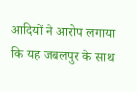आदियों ने आरोप लगाया कि यह जबलपुर के साथ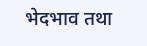भेदभाव तथा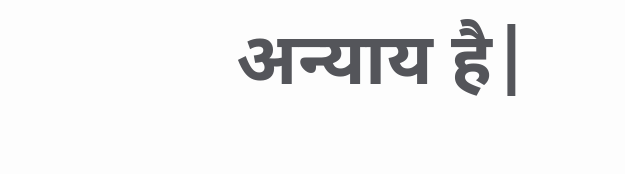अन्याय है|